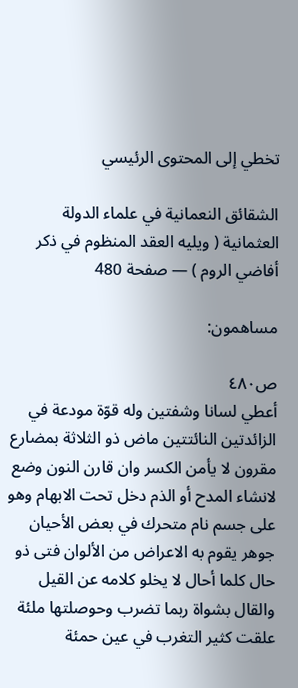تخطي إلى المحتوى الرئيسي

الشقائق النعمانية في علماء الدولة العثمانية ( ويليه العقد المنظوم في ذكر أفاضي الروم ) — صفحة 480

مساهمون:

ص٤٨٠
أعطي لسانا وشفتين وله قوّة مودعة في الزائدتين النائتتين ماض ذو الثلاثة بمضارع مقرون لا يأمن الكسر وان قارن النون وضع لانشاء المدح أو الذم دخل تحت الابهام وهو على جسم نام متحرك في بعض الأحيان جوهر يقوم به الاعراض من الألوان فتى ذو حال كلما أحال لا يخلو كلامه عن القيل والقال بشواة ربما تضرب وحوصلتها ملئة علقت كثير التغرب في عين حمئة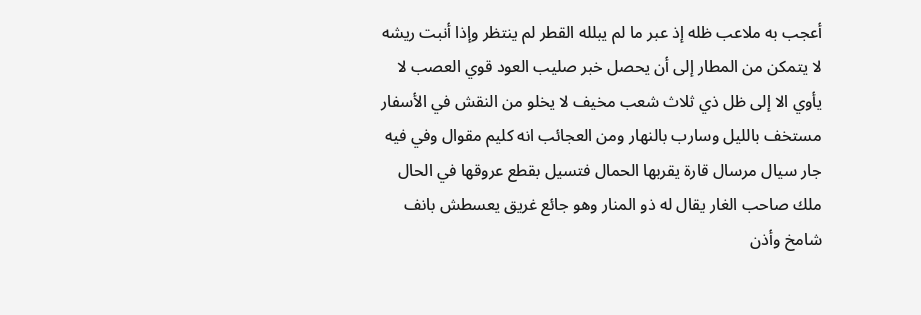أعجب به ملاعب ظله إذ عبر ما لم يبلله القطر لم ينتظر وإذا أنبت ريشه لا يتمكن من المطار إلى أن يحصل خبر صليب العود قوي العصب لا يأوي الا إلى ظل ذي ثلاث شعب مخيف لا يخلو من النقش في الأسفار مستخف بالليل وسارب بالنهار ومن العجائب انه كليم مقوال وفي فيه جار سيال مرسال قارة يقربها الحمال فتسيل بقطع عروقها في الحال ملك صاحب الغار يقال له ذو المنار وهو جائع غريق يعسطش بانف شامخ وأذن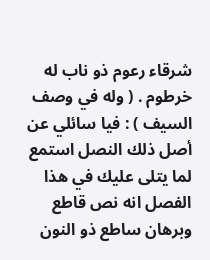شرقاء رعوم ذو ناب له خرطوم . ( وله في وصف السيف ) : فيا سائلي عن أصل ذلك النصل استمع لما يتلى عليك في هذا الفصل انه نص قاطع وبرهان ساطع ذو النون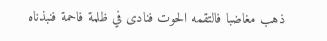ذهب مغاضبا فالتقمه الحوت فنادى في ظلمة فاحمة فنبذناه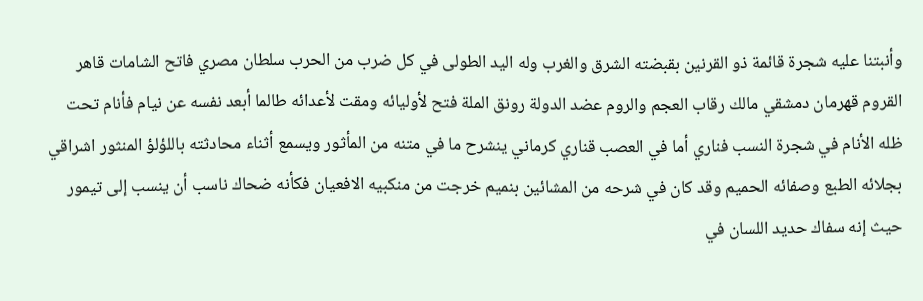وأنبتنا عليه شجرة قائمة ذو القرنين بقبضته الشرق والغرب وله اليد الطولى في كل ضرب من الحرب سلطان مصري فاتح الشامات قاهر القروم قهرمان دمشقي مالك رقاب العجم والروم عضد الدولة رونق الملة فتح لأوليائه ومقت لأعدائه طالما أبعد نفسه عن نيام فأنام تحت ظله الأنام في شجرة النسب فناري أما في العصب قناري كرماني ينشرح ما في متنه من المأثور ويسمع أثناء محادثته باللؤلؤ المنثور اشراقي بجلائه الطبع وصفائه الحميم وقد كان في شرحه من المشائين بنميم خرجت من منكبيه الافعيان فكأنه ضحاك ناسب أن ينسب إلى تيمور حيث إنه سفاك حديد اللسان في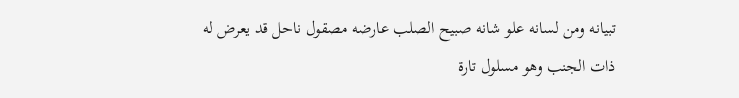تبيانه ومن لسانه علو شانه صبيح الصلب عارضه مصقول ناحل قد يعرض له ذات الجنب وهو مسلول تارة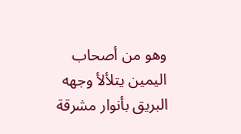وهو من أصحاب اليمين يتلألأ وجهه البريق بأنوار مشرقة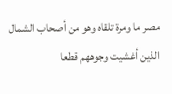مصر ما ومرة تلقاه وهو من أصحاب الشمال الذين أغشيت وجوههم قطعا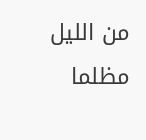من الليل مظلما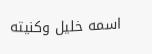اسمه خليل وكنيته